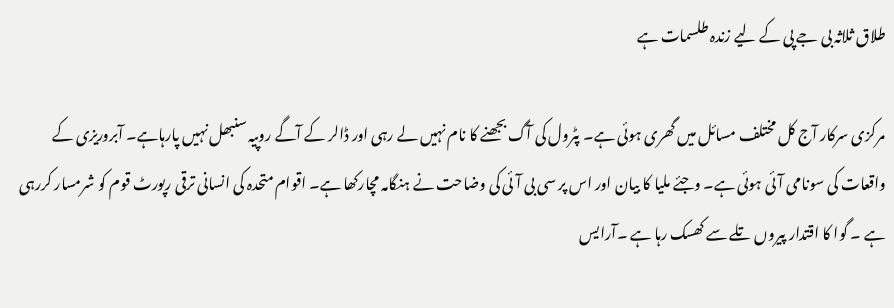طلاق ثلاثہ بی جے پی کے لیے زندہ طلسمات ہے

مرکزی سرکار آج کل مختلف مسائل میں گھری ہوئی ہے۔ پٹرول کی آگ بجھنے کا نام نہیں لے رہی اور ڈالر کے آگے روپیہ سنبھل نہیں پارہاہے۔ آبروریزی کے واقعات کی سونامی آئی ہوئی ہے۔ وجئے ملیا کا بیان اور اس پر سی بی آئی کی وضاحت نے ہنگامہ مچارکھا ہے۔ اقوام متحدہ کی انسانی ترقی رپورٹ قوم کو شرمسار کررہی ہے ۔ گوا کا اقتدار پیروں تلے سے کھسک رہا ہے ۔آرایس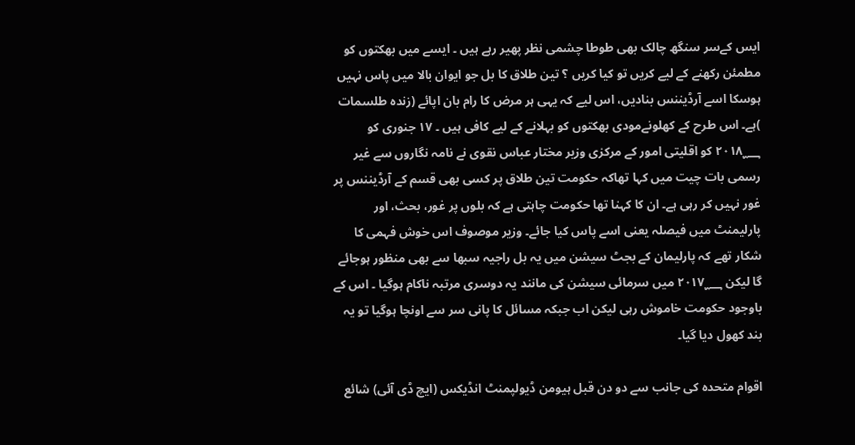ایس کےسر سنگھ چالک بھی طوطا چشمی نظر پھیر رہے ہیں ۔ ایسے میں بھکتوں کو مطمئن رکھنے کے لیے کریں تو کیا کریں ؟ تین طلاق کا بل جو ایوان بالا میں پاس نہیں ہوسکا اسے آرڈیننس بنادیں، اس لیے کہ یہی ہر مرض کا رام بان اپائے (زندہ طلسمات )ہے۔ اس طرح کے کھلونےمودی بھکتوں کو بہلانے کے لیے کافی ہیں ۔ ۱۷ جنوری کو ۲۰۱۸؁ کو اقلیتی امور کے مرکزی وزیر مختار عباس نقوی نے نامہ نگاروں سے غیر رسمی بات چیت میں کہا تھاکہ حکومت تین طلاق پر کسی بھی قسم کے آرڈیننس پر غور نہیں کر رہی ہے۔ ان کا کہنا تھا حکومت چاہتی ہے کہ بلوں پر غور، بحث، اور پارلیمنٹ میں فیصلہ یعنی اسے پاس کیا جائے۔ وزیر موصوف اس خوش فہمی کا شکار تھے کہ پارلیمان کے بجٹ سیشن میں یہ بل راجیہ سبھا سے بھی منظور ہوجائے گا لیکن ۲۰۱۷؁ میں سرمائی سیشن کی مانند یہ دوسری مرتبہ ناکام ہوگیا ۔ اس کے باوجود حکومت خاموش رہی لیکن اب جبکہ مسائل کا پانی سر سے اونچا ہوگیا تو یہ بند کھول دیا گیا۔

اقوام متحدہ کی جانب سے دو دن قبل ہیومن ڈیولپمنٹ انڈیکس (ایچ ڈی آئی) شائع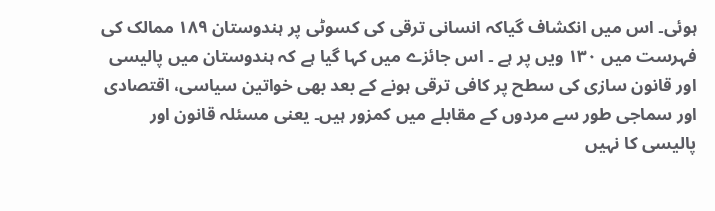ہوئی۔ اس میں انکشاف گیاکہ انسانی ترقی کی کسوٹی پر ہندوستان ۱۸۹ ممالک کی فہرست میں ۱۳۰ ویں پر ہے ۔ اس جائزے میں کہا گیا ہے کہ ہندوستان میں پالیسی اور قانون سازی کی سطح پر کافی ترقی ہونے کے بعد بھی خواتین سیاسی، اقتصادی اور سماجی طور سے مردوں کے مقابلے میں کمزور ہیں۔ یعنی مسئلہ قانون اور پالیسی کا نہیں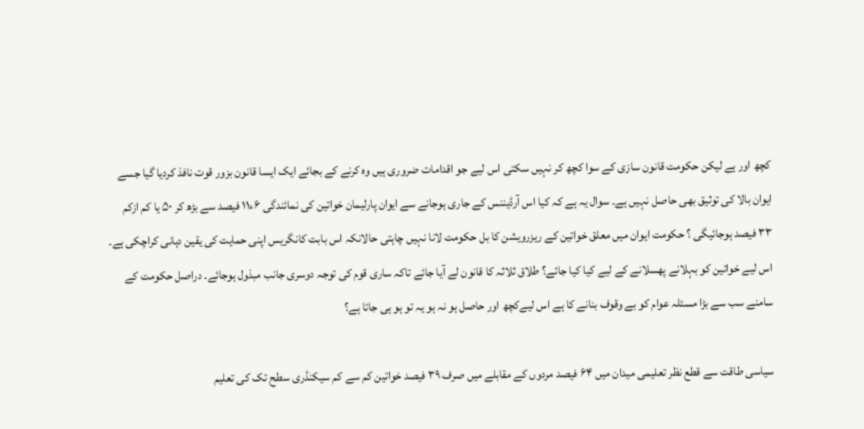کچھ اور ہے لیکن حکومت قانون سازی کے سوا کچھ کر نہیں سکتی اس لیے جو اقدامات ضروری ہیں وہ کرنے کے بجائے ایک ایسا قانون بزور قوت نافذ کردیا گیا جسے ایوان بالا کی توثیق بھی حاصل نہیں ہے۔ سوال یہ ہے کہ کیا اس آرڈیننس کے جاری ہوجانے سے ایوان پارلیمان خواتین کی نمائندگی ۶ء۱۱ فیصد سے بڑھ کر ۵۰ یا کم ازکم ۳۳ فیصد ہوجائیگی ؟ حکومت ایوان میں معلق خواتین کے ریزرویشن کا بل حکومت لانا نہیں چاہتی حالانکہ اس بابت کانگریس اپنی حمایت کی یقین دہانی کراچکی ہے۔ اس لیے خواتین کو بہلانے پھسلانے کے لیے کیا کیا جائے؟ طلاق ثلاثہ کا قانون لے آیا جائے تاکہ ساری قوم کی توجہ دوسری جانب مبذول ہوجائے۔ دراصل حکومت کے سامنے سب سے بڑا مسئلہ عوام کو بے وقوف بنانے کا ہے اس لیےکچھ اور حاصل ہو نہ ہو یہ تو ہو ہی جاتا ہے؟

سیاسی طاقت سے قطع نظر تعلیمی میدان میں ۶۴ فیصد مردوں کے مقابلے میں صرف ۳۹ فیصد خواتین کم سے کم سیکنڈری سطح تک کی تعلیم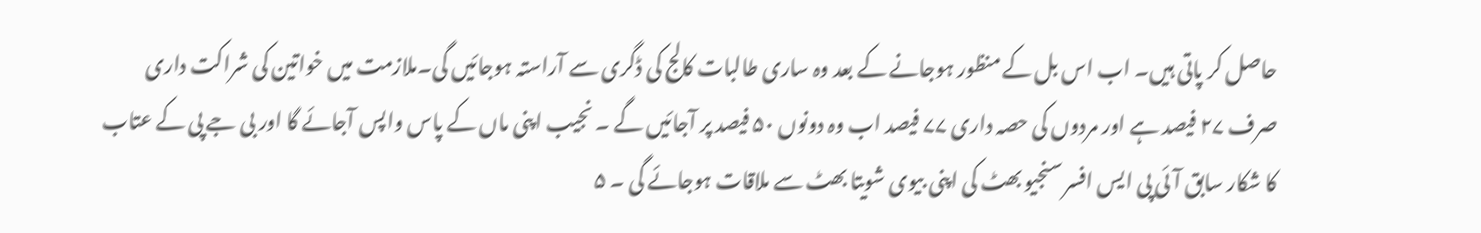حاصل کر پاتی ہیں۔ اب اس بل کے منظور ہوجانے کے بعد وہ ساری طالبات کالج کی ڈگری سے آراستہ ہوجائیں گی۔ملازمت میں خواتین کی شراکت داری صرف ۲۷ فیصد ہے اور مردوں کی حصہ داری ۷۷ فیصد اب وہ دونوں ۵۰ فیصد پر آجائیں گے ۔ نجیب اپنی ماں کے پاس واپس آجائے گا اور بی جے پی کے عتاب کا شکار سابق آئی پی ایس افسر سنجیو بھٹ کی اپنی بیوی شویتا بھٹ سے ملاقات ہوجائے گی ۔ ۵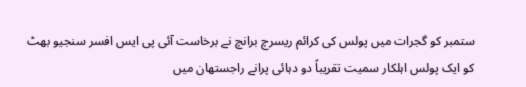ستمبر کو گجرات میں پولس کی کرائم ریسرچ برانچ نے برخاست آئی پی ایس افسر سنجیو بھٹ کو ایک پولس اہلکار سمیت تقریباً دو دہائی پرانے راجستھان میں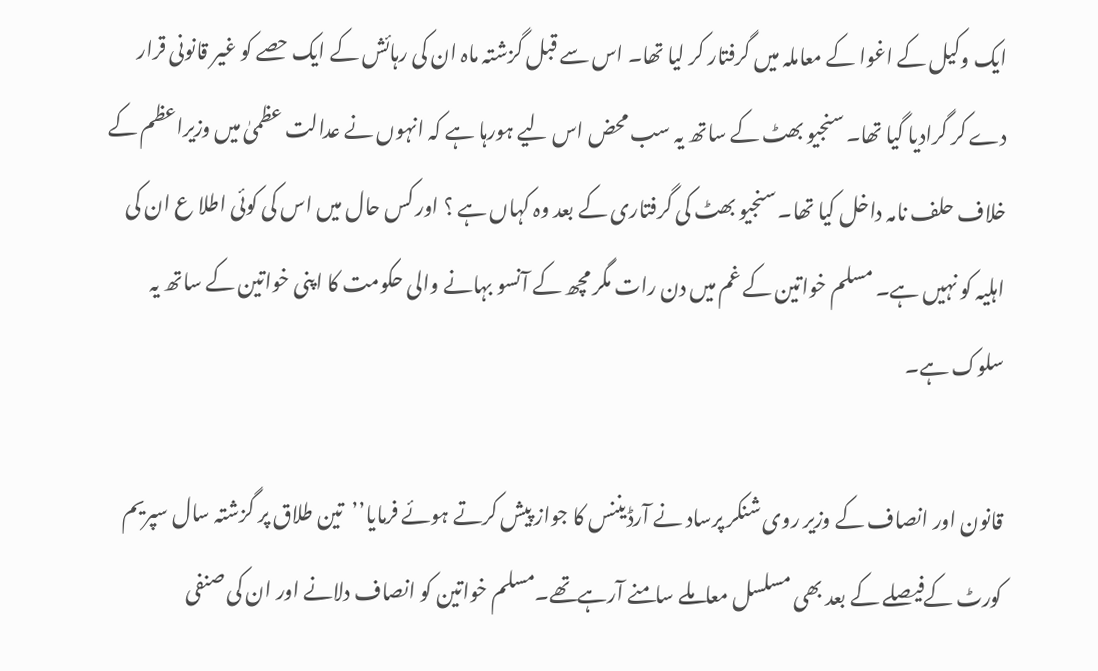ایک وکیل کے اغوا کے معاملہ میں گرفتار کر لیا تھا۔ اس سے قبل گزشتہ ماہ ان کی رہائش کے ایک حصے کو غیر قانونی قرار دے کر گرادیا گیا تھا۔ سنجیو بھٹ کے ساتھ یہ سب محض اس لیے ہورہا ہے کہ انہوں نے عدالت عظمیٰ میں وزیراعظم کے خلاف حلف نامہ داخل کیا تھا۔ سنجیو بھٹ کی گرفتاری کے بعد وہ کہاں ہے ؟ اور کس حال میں اس کی کوئی اطلا ع ان کی اہلیہ کو نہیں ہے۔ مسلم خواتین کے غم میں دن رات مگر مچھ کے آنسو بہانے والی حکومت کا اپنی خواتین کے ساتھ یہ سلوک ہے۔

قانون اور انصاف کے وزیر روی شنکر پرساد نے آرڈیننس کا جواز پیش کرتے ہوئے فرمایا’’تین طلاق پر گزشتہ سال سپریم کورٹ کےفیصلے کے بعد بھی مسلسل معاملے سامنے آرہےتھے۔مسلم خواتین کو انصاف دلانے اور ان کی صنفی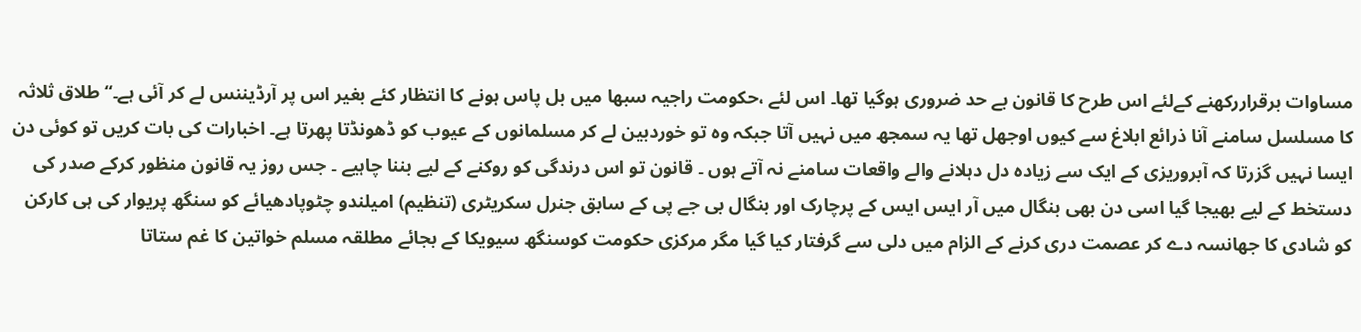مساوات برقراررکھنے کےلئے اس طرح کا قانون بے حد ضروری ہوگیا تھا۔ اس لئے ،حکومت راجیہ سبھا میں بل پاس ہونے کا انتظار کئے بغیر اس پر آرڈیننس لے کر آئی ہے۔‘‘ طلاق ثلاثہ کا مسلسل سامنے آنا ذرائع ابلاغ سے کیوں اوجھل تھا یہ سمجھ میں نہیں آتا جبکہ وہ تو خوردبین لے کر مسلمانوں کے عیوب کو ڈھونڈتا پھرتا ہے۔ اخبارات کی بات کریں تو کوئی دن ایسا نہیں گزرتا کہ آبروریزی کے ایک سے زیادہ دل دہلانے والے واقعات سامنے نہ آتے ہوں ۔ قانون تو اس درندگی کو روکنے کے لیے بننا چاہیے ۔ جس روز یہ قانون منظور کرکے صدر کی دستخط کے لیے بھیجا گیا اسی دن بھی بنگال میں آر ایس ایس کے پرچارک اور بنگال بی جے پی کے سابق جنرل سکریٹری (تنظیم) امیلندو چٹوپادھیائے کو سنگھ پریوار کی ہی کارکن کو شادی کا جھانسہ دے کر عصمت دری کرنے کے الزام میں دلی سے گرفتار کیا گیا مگر مرکزی حکومت کوسنگھ سیویکا کے بجائے مطلقہ مسلم خواتین کا غم ستاتا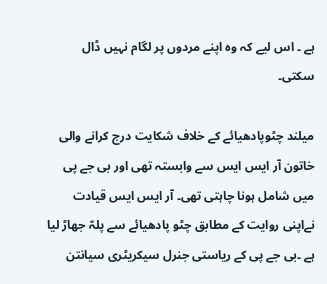ہے ۔ اس لیے کہ وہ اپنے مردوں پر لگام نہیں ڈال سکتی۔

میلند چٹوپادھیائے کے خلاف شکایت درج کرانے والی خاتون آر ایس ایس سے وابستہ تھی اور بی جے پی میں شامل ہونا چاہتی تھی۔ آر ایس ایس قیادت نےاپنی روایت کے مطابق چٹو پادھیائے سے پلہّ جھاڑ لیا ہے ۔بی جے پی کے ریاستی جنرل سیکریٹری سیانتن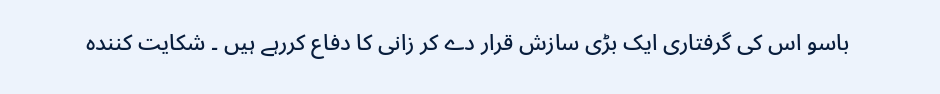باسو اس کی گرفتاری ایک بڑی سازش قرار دے کر زانی کا دفاع کررہے ہیں ۔ شکایت کنندہ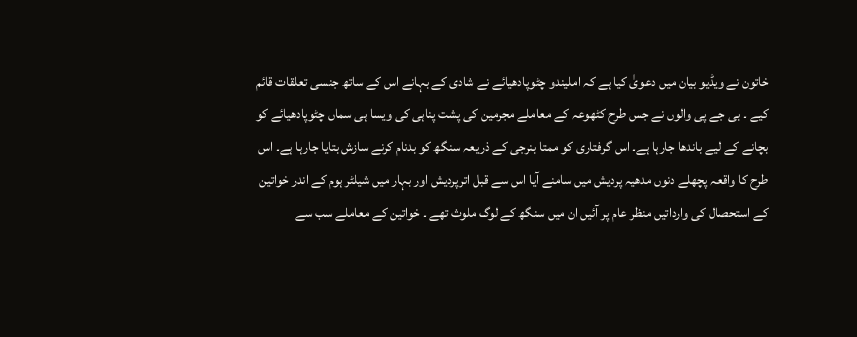خاتون نے ویڈیو بیان میں دعویٰ کیا ہے کہ املیندو چٹوپادھیائے نے شادی کے بہانے اس کے ساتھ جنسی تعلقات قائم کیے ۔ بی جے پی والوں نے جس طرح کٹھوعہ کے معاملے مجرمین کی پشت پناہی کی ویسا ہی سماں چٹوپادھیائے کو بچانے کے لیے باندھا جارہا ہے۔ اس گرفتاری کو ممتا بنرجی کے ذریعہ سنگھ کو بدنام کرنے سازش بتایا جارہا ہے۔ اس طرح کا واقعہ پچھلے دنوں مدھیہ پردیش میں سامنے آیا اس سے قبل اترپردیش اور بہار میں شیلٹر ہوم کے اندر خواتین کے استحصال کی وارداتیں منظر عام پر آئیں ان میں سنگھ کے لوگ ملوث تھے ۔ خواتین کے معاملے سب سے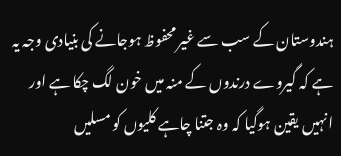ہندوستان کے سب سے غیر محفوظ ہوجانے کی بنیادی وجہ یہ ہے کہ گیروے درندوں کے منہ میں خون لگ چکا ہے اور انہیں یقین ہوگیا کہ وہ جتنا چاہے کلیوں کو مسلیں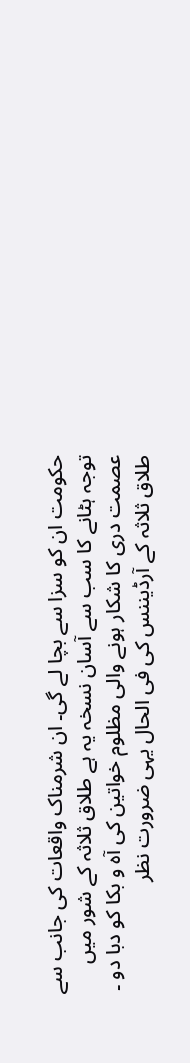حکومت ان کو سزا سے بچا لے گی۔ ان شرمناک واقعات کی جانب سے توجہ ہٹانے کا سب سے آسان نسخہ یہ ہے طلاق ثلاثہ کے شور میں عصمت دری کا شکار ہونے والی مظلوم خواتین کی آہ و بکا کو دبا دو ۔ طلاق ثلاثہ کے آرڈیننس کی فی الحال یہی ضرورت نظر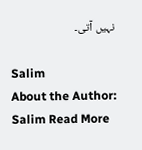نہیں آتی۔

Salim
About the Author: Salim Read More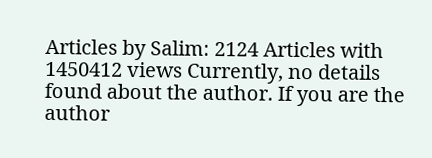Articles by Salim: 2124 Articles with 1450412 views Currently, no details found about the author. If you are the author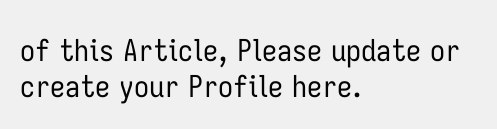of this Article, Please update or create your Profile here.